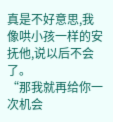真是不好意思,我像哄小孩一样的安抚他,说以后不会了。
“那我就再给你一次机会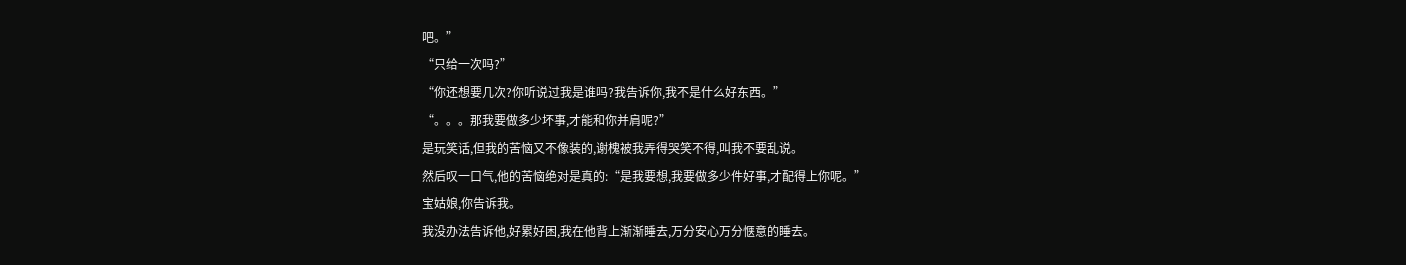吧。”
“只给一次吗?”
“你还想要几次?你听说过我是谁吗?我告诉你,我不是什么好东西。”
“。。。那我要做多少坏事,才能和你并肩呢?”
是玩笑话,但我的苦恼又不像装的,谢槐被我弄得哭笑不得,叫我不要乱说。
然后叹一口气,他的苦恼绝对是真的:“是我要想,我要做多少件好事,才配得上你呢。”
宝姑娘,你告诉我。
我没办法告诉他,好累好困,我在他背上渐渐睡去,万分安心万分惬意的睡去。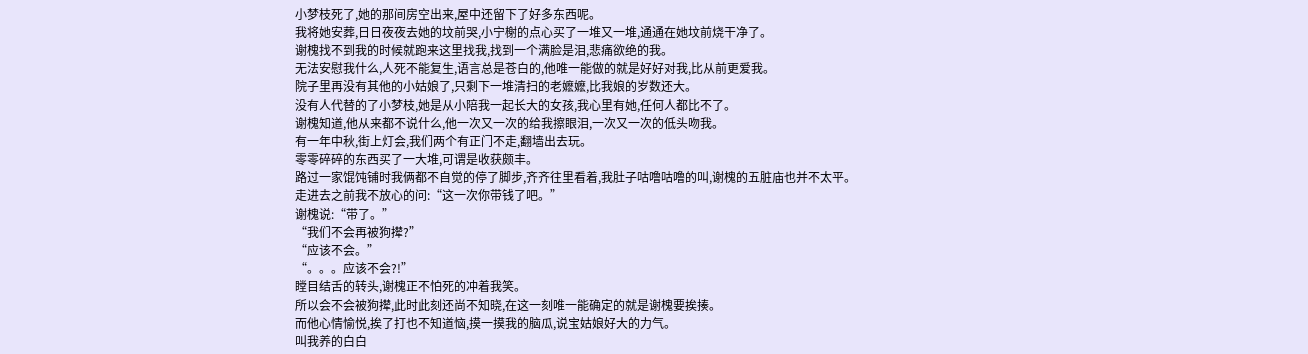小梦枝死了,她的那间房空出来,屋中还留下了好多东西呢。
我将她安葬,日日夜夜去她的坟前哭,小宁榭的点心买了一堆又一堆,通通在她坟前烧干净了。
谢槐找不到我的时候就跑来这里找我,找到一个满脸是泪,悲痛欲绝的我。
无法安慰我什么,人死不能复生,语言总是苍白的,他唯一能做的就是好好对我,比从前更爱我。
院子里再没有其他的小姑娘了,只剩下一堆清扫的老嬷嬷,比我娘的岁数还大。
没有人代替的了小梦枝,她是从小陪我一起长大的女孩,我心里有她,任何人都比不了。
谢槐知道,他从来都不说什么,他一次又一次的给我擦眼泪,一次又一次的低头吻我。
有一年中秋,街上灯会,我们两个有正门不走,翻墙出去玩。
零零碎碎的东西买了一大堆,可谓是收获颇丰。
路过一家馄饨铺时我俩都不自觉的停了脚步,齐齐往里看着,我肚子咕噜咕噜的叫,谢槐的五脏庙也并不太平。
走进去之前我不放心的问:“这一次你带钱了吧。”
谢槐说:“带了。”
“我们不会再被狗撵?”
“应该不会。”
“。。。应该不会?!”
瞠目结舌的转头,谢槐正不怕死的冲着我笑。
所以会不会被狗撵,此时此刻还尚不知晓,在这一刻唯一能确定的就是谢槐要挨揍。
而他心情愉悦,挨了打也不知道恼,摸一摸我的脑瓜,说宝姑娘好大的力气。
叫我养的白白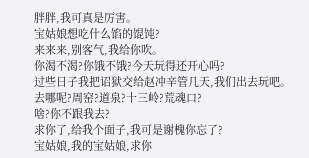胖胖,我可真是厉害。
宝姑娘想吃什么馅的馄饨?
来来来,别客气,我给你吹。
你渴不渴?你饿不饿?今天玩得还开心吗?
过些日子我把诏狱交给赵冲辛管几天,我们出去玩吧。
去哪呢?周窑?道泉?十三岭?荒魂口?
啥?你不跟我去?
求你了,给我个面子,我可是谢槐你忘了?
宝姑娘,我的宝姑娘,求你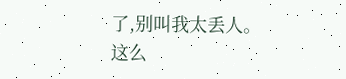了,别叫我太丢人。
这么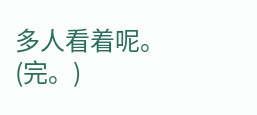多人看着呢。
(完。)